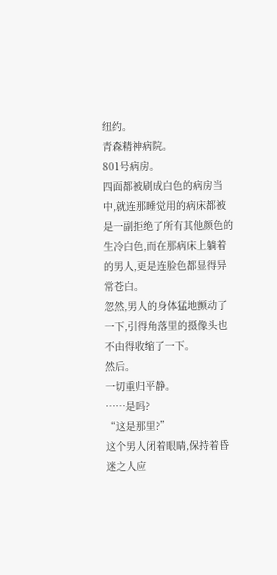纽约。
青森精神病院。
801号病房。
四面都被刷成白色的病房当中,就连那睡觉用的病床都被是一副拒绝了所有其他颜色的生冷白色,而在那病床上躺着的男人,更是连脸色都显得异常苍白。
忽然,男人的身体猛地颤动了一下,引得角落里的摄像头也不由得收缩了一下。
然后。
一切重归平静。
……是吗?
“这是那里?”
这个男人闭着眼睛,保持着昏迷之人应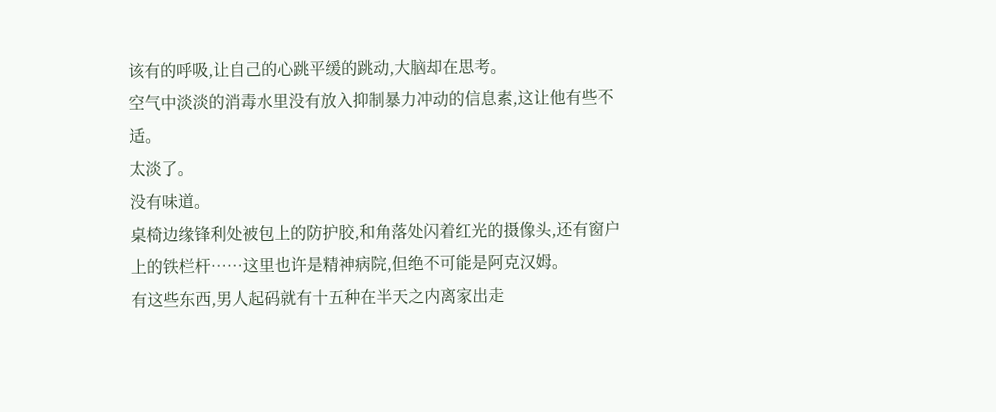该有的呼吸,让自己的心跳平缓的跳动,大脑却在思考。
空气中淡淡的消毒水里没有放入抑制暴力冲动的信息素,这让他有些不适。
太淡了。
没有味道。
桌椅边缘锋利处被包上的防护胶,和角落处闪着红光的摄像头,还有窗户上的铁栏杆……这里也许是精神病院,但绝不可能是阿克汉姆。
有这些东西,男人起码就有十五种在半天之内离家出走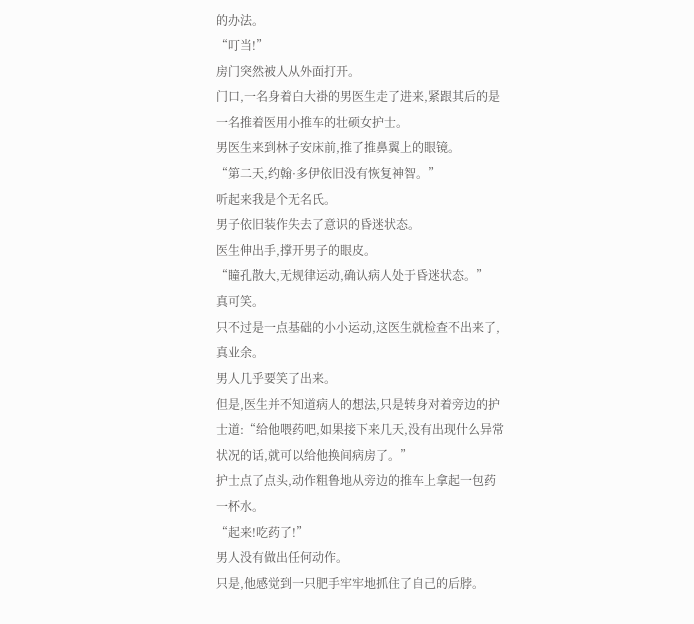的办法。
“叮当!”
房门突然被人从外面打开。
门口,一名身着白大褂的男医生走了进来,紧跟其后的是一名推着医用小推车的壮硕女护士。
男医生来到林子安床前,推了推鼻翼上的眼镜。
“第二天,约翰·多伊依旧没有恢复神智。”
听起来我是个无名氏。
男子依旧装作失去了意识的昏迷状态。
医生伸出手,撑开男子的眼皮。
“瞳孔散大,无规律运动,确认病人处于昏迷状态。”
真可笑。
只不过是一点基础的小小运动,这医生就检查不出来了,真业余。
男人几乎要笑了出来。
但是,医生并不知道病人的想法,只是转身对着旁边的护士道:“给他喂药吧,如果接下来几天,没有出现什么异常状况的话,就可以给他换间病房了。”
护士点了点头,动作粗鲁地从旁边的推车上拿起一包药一杯水。
“起来!吃药了!”
男人没有做出任何动作。
只是,他感觉到一只肥手牢牢地抓住了自己的后脖。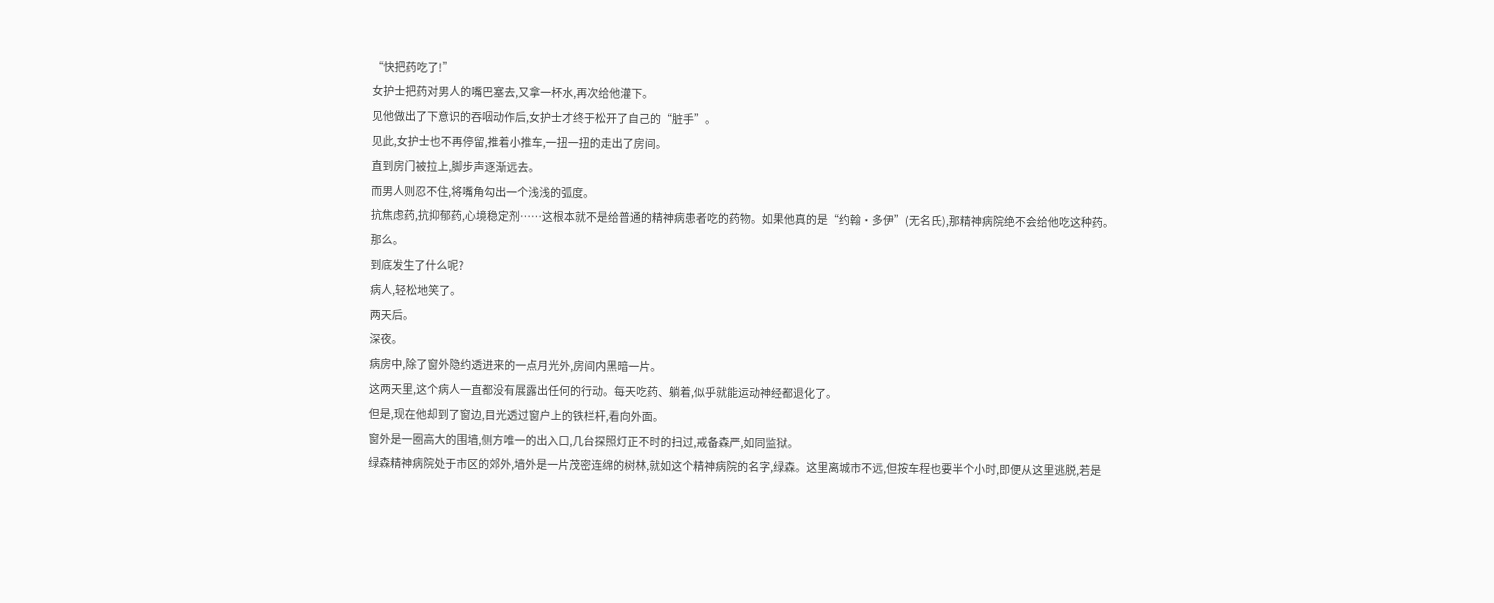“快把药吃了!”
女护士把药对男人的嘴巴塞去,又拿一杯水,再次给他灌下。
见他做出了下意识的吞咽动作后,女护士才终于松开了自己的“脏手”。
见此,女护士也不再停留,推着小推车,一扭一扭的走出了房间。
直到房门被拉上,脚步声逐渐远去。
而男人则忍不住,将嘴角勾出一个浅浅的弧度。
抗焦虑药,抗抑郁药,心境稳定剂……这根本就不是给普通的精神病患者吃的药物。如果他真的是“约翰·多伊”(无名氏),那精神病院绝不会给他吃这种药。
那么。
到底发生了什么呢?
病人,轻松地笑了。
两天后。
深夜。
病房中,除了窗外隐约透进来的一点月光外,房间内黑暗一片。
这两天里,这个病人一直都没有展露出任何的行动。每天吃药、躺着,似乎就能运动神经都退化了。
但是,现在他却到了窗边,目光透过窗户上的铁栏杆,看向外面。
窗外是一圈高大的围墙,侧方唯一的出入口,几台探照灯正不时的扫过,戒备森严,如同监狱。
绿森精神病院处于市区的郊外,墙外是一片茂密连绵的树林,就如这个精神病院的名字,绿森。这里离城市不远,但按车程也要半个小时,即便从这里逃脱,若是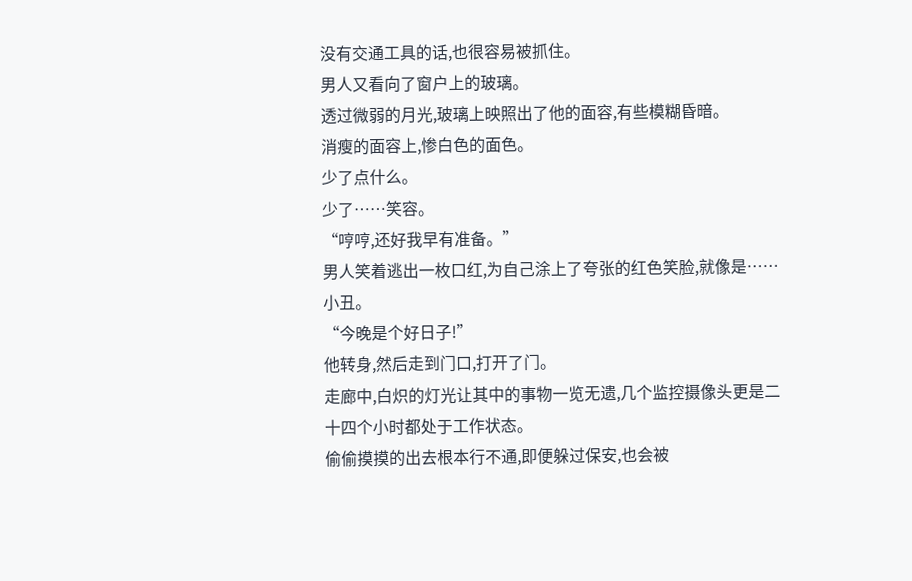没有交通工具的话,也很容易被抓住。
男人又看向了窗户上的玻璃。
透过微弱的月光,玻璃上映照出了他的面容,有些模糊昏暗。
消瘦的面容上,惨白色的面色。
少了点什么。
少了……笑容。
“哼哼,还好我早有准备。”
男人笑着逃出一枚口红,为自己涂上了夸张的红色笑脸,就像是……小丑。
“今晚是个好日子!”
他转身,然后走到门口,打开了门。
走廊中,白炽的灯光让其中的事物一览无遗,几个监控摄像头更是二十四个小时都处于工作状态。
偷偷摸摸的出去根本行不通,即便躲过保安,也会被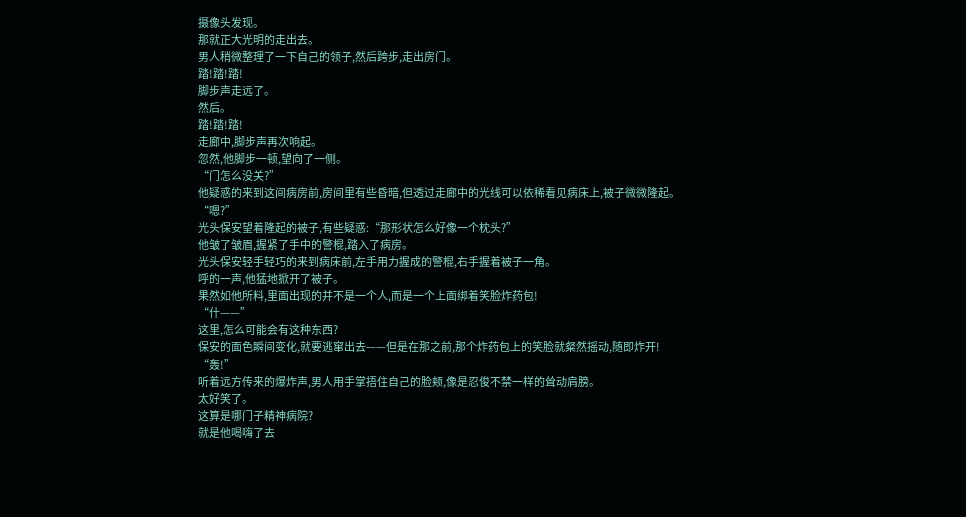摄像头发现。
那就正大光明的走出去。
男人稍微整理了一下自己的领子,然后跨步,走出房门。
踏!踏!踏!
脚步声走远了。
然后。
踏!踏!踏!
走廊中,脚步声再次响起。
忽然,他脚步一顿,望向了一侧。
“门怎么没关?”
他疑惑的来到这间病房前,房间里有些昏暗,但透过走廊中的光线可以依稀看见病床上,被子微微隆起。
“嗯?”
光头保安望着隆起的被子,有些疑惑:“那形状怎么好像一个枕头?”
他皱了皱眉,握紧了手中的警棍,踏入了病房。
光头保安轻手轻巧的来到病床前,左手用力握成的警棍,右手握着被子一角。
呼的一声,他猛地掀开了被子。
果然如他所料,里面出现的并不是一个人,而是一个上面绑着笑脸炸药包!
“什——”
这里,怎么可能会有这种东西?
保安的面色瞬间变化,就要逃窜出去——但是在那之前,那个炸药包上的笑脸就粲然摇动,随即炸开!
“轰!”
听着远方传来的爆炸声,男人用手掌捂住自己的脸颊,像是忍俊不禁一样的耸动肩膀。
太好笑了。
这算是哪门子精神病院?
就是他喝嗨了去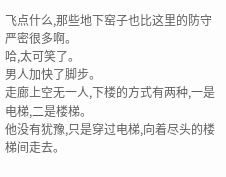飞点什么,那些地下窑子也比这里的防守严密很多啊。
哈,太可笑了。
男人加快了脚步。
走廊上空无一人,下楼的方式有两种,一是电梯,二是楼梯。
他没有犹豫,只是穿过电梯,向着尽头的楼梯间走去。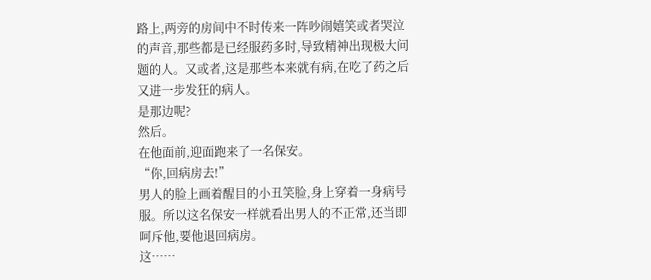路上,两旁的房间中不时传来一阵吵闹嬉笑或者哭泣的声音,那些都是已经服药多时,导致精神出现极大问题的人。又或者,这是那些本来就有病,在吃了药之后又进一步发狂的病人。
是那边呢?
然后。
在他面前,迎面跑来了一名保安。
“你,回病房去!”
男人的脸上画着醒目的小丑笑脸,身上穿着一身病号服。所以这名保安一样就看出男人的不正常,还当即呵斥他,要他退回病房。
这……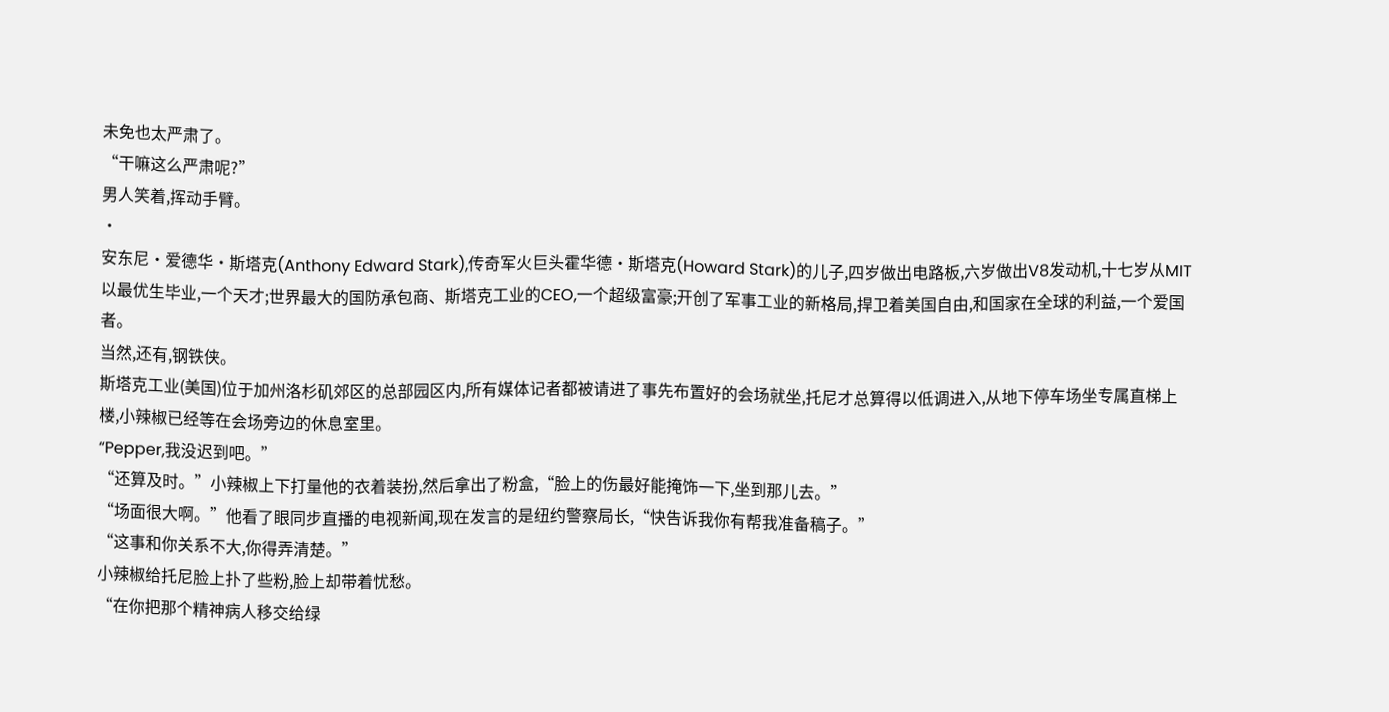未免也太严肃了。
“干嘛这么严肃呢?”
男人笑着,挥动手臂。
·
安东尼·爱德华·斯塔克(Anthony Edward Stark),传奇军火巨头霍华德·斯塔克(Howard Stark)的儿子,四岁做出电路板,六岁做出V8发动机,十七岁从MIT以最优生毕业,一个天才;世界最大的国防承包商、斯塔克工业的CEO,一个超级富豪;开创了军事工业的新格局,捍卫着美国自由,和国家在全球的利益,一个爱国者。
当然,还有,钢铁侠。
斯塔克工业(美国)位于加州洛杉矶郊区的总部园区内,所有媒体记者都被请进了事先布置好的会场就坐,托尼才总算得以低调进入,从地下停车场坐专属直梯上楼,小辣椒已经等在会场旁边的休息室里。
“Pepper,我没迟到吧。”
“还算及时。”小辣椒上下打量他的衣着装扮,然后拿出了粉盒,“脸上的伤最好能掩饰一下,坐到那儿去。”
“场面很大啊。”他看了眼同步直播的电视新闻,现在发言的是纽约警察局长,“快告诉我你有帮我准备稿子。”
“这事和你关系不大,你得弄清楚。”
小辣椒给托尼脸上扑了些粉,脸上却带着忧愁。
“在你把那个精神病人移交给绿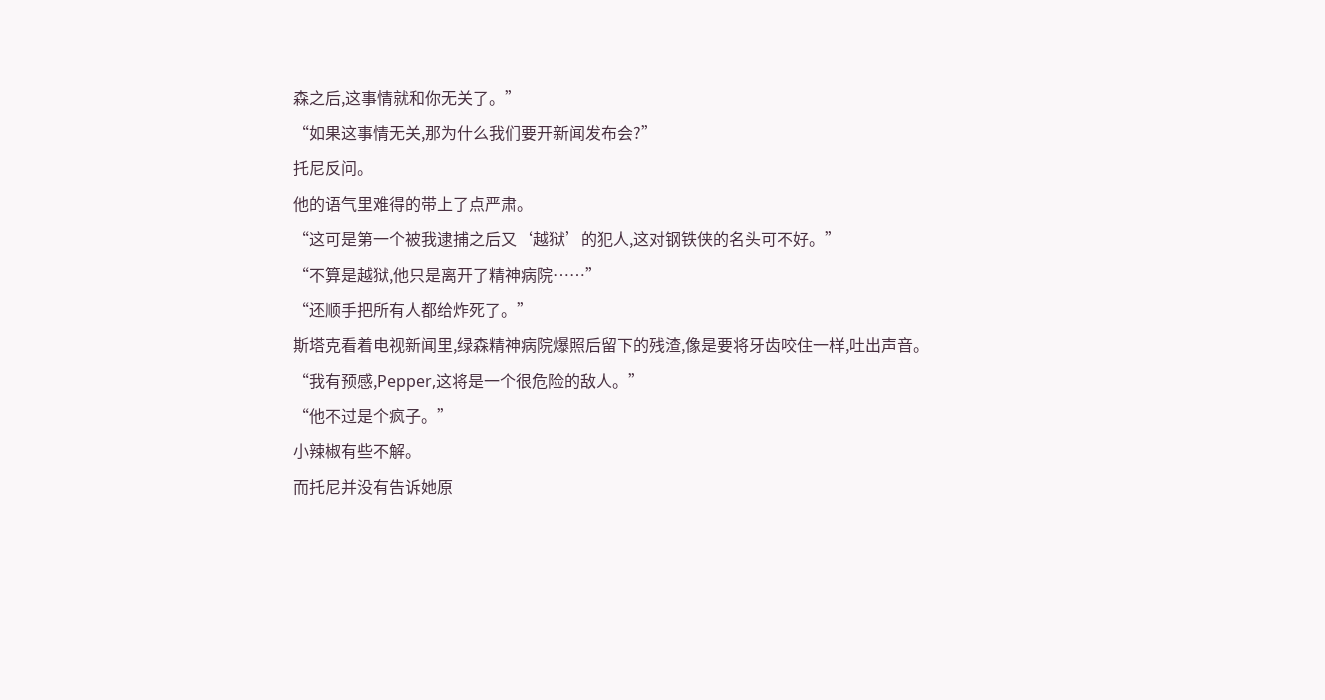森之后,这事情就和你无关了。”
“如果这事情无关,那为什么我们要开新闻发布会?”
托尼反问。
他的语气里难得的带上了点严肃。
“这可是第一个被我逮捕之后又‘越狱’的犯人,这对钢铁侠的名头可不好。”
“不算是越狱,他只是离开了精神病院……”
“还顺手把所有人都给炸死了。”
斯塔克看着电视新闻里,绿森精神病院爆照后留下的残渣,像是要将牙齿咬住一样,吐出声音。
“我有预感,Pepper,这将是一个很危险的敌人。”
“他不过是个疯子。”
小辣椒有些不解。
而托尼并没有告诉她原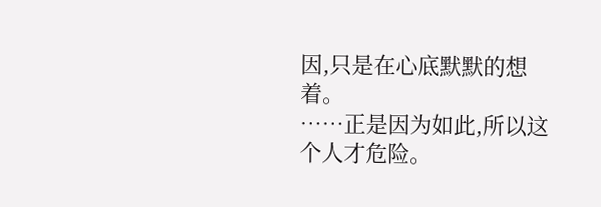因,只是在心底默默的想着。
……正是因为如此,所以这个人才危险。